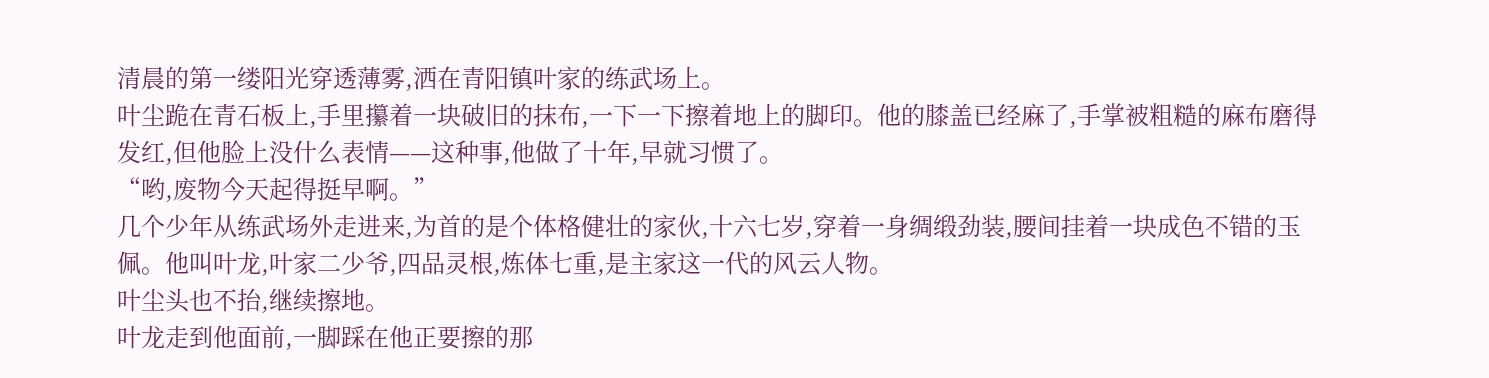清晨的第一缕阳光穿透薄雾,洒在青阳镇叶家的练武场上。
叶尘跪在青石板上,手里攥着一块破旧的抹布,一下一下擦着地上的脚印。他的膝盖已经麻了,手掌被粗糙的麻布磨得发红,但他脸上没什么表情——这种事,他做了十年,早就习惯了。
“哟,废物今天起得挺早啊。”
几个少年从练武场外走进来,为首的是个体格健壮的家伙,十六七岁,穿着一身绸缎劲装,腰间挂着一块成色不错的玉佩。他叫叶龙,叶家二少爷,四品灵根,炼体七重,是主家这一代的风云人物。
叶尘头也不抬,继续擦地。
叶龙走到他面前,一脚踩在他正要擦的那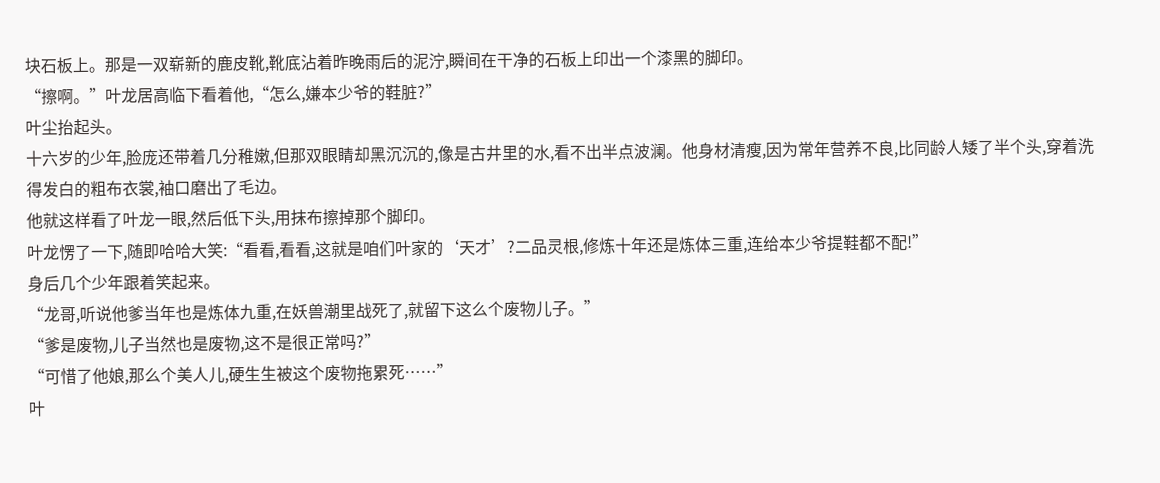块石板上。那是一双崭新的鹿皮靴,靴底沾着昨晚雨后的泥泞,瞬间在干净的石板上印出一个漆黑的脚印。
“擦啊。”叶龙居高临下看着他,“怎么,嫌本少爷的鞋脏?”
叶尘抬起头。
十六岁的少年,脸庞还带着几分稚嫩,但那双眼睛却黑沉沉的,像是古井里的水,看不出半点波澜。他身材清瘦,因为常年营养不良,比同龄人矮了半个头,穿着洗得发白的粗布衣裳,袖口磨出了毛边。
他就这样看了叶龙一眼,然后低下头,用抹布擦掉那个脚印。
叶龙愣了一下,随即哈哈大笑:“看看,看看,这就是咱们叶家的‘天才’?二品灵根,修炼十年还是炼体三重,连给本少爷提鞋都不配!”
身后几个少年跟着笑起来。
“龙哥,听说他爹当年也是炼体九重,在妖兽潮里战死了,就留下这么个废物儿子。”
“爹是废物,儿子当然也是废物,这不是很正常吗?”
“可惜了他娘,那么个美人儿,硬生生被这个废物拖累死……”
叶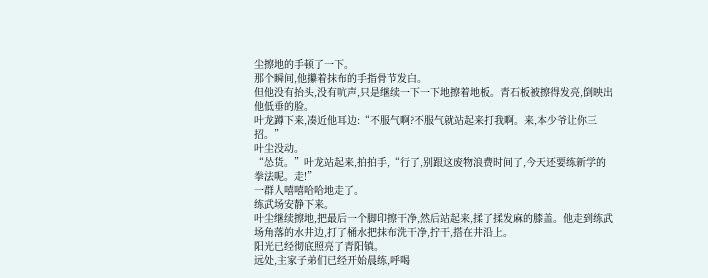尘擦地的手顿了一下。
那个瞬间,他攥着抹布的手指骨节发白。
但他没有抬头,没有吭声,只是继续一下一下地擦着地板。青石板被擦得发亮,倒映出他低垂的脸。
叶龙蹲下来,凑近他耳边:“不服气啊?不服气就站起来打我啊。来,本少爷让你三招。”
叶尘没动。
“怂货。”叶龙站起来,拍拍手,“行了,别跟这废物浪费时间了,今天还要练新学的拳法呢。走!”
一群人嘻嘻哈哈地走了。
练武场安静下来。
叶尘继续擦地,把最后一个脚印擦干净,然后站起来,揉了揉发麻的膝盖。他走到练武场角落的水井边,打了桶水把抹布洗干净,拧干,搭在井沿上。
阳光已经彻底照亮了青阳镇。
远处,主家子弟们已经开始晨练,呼喝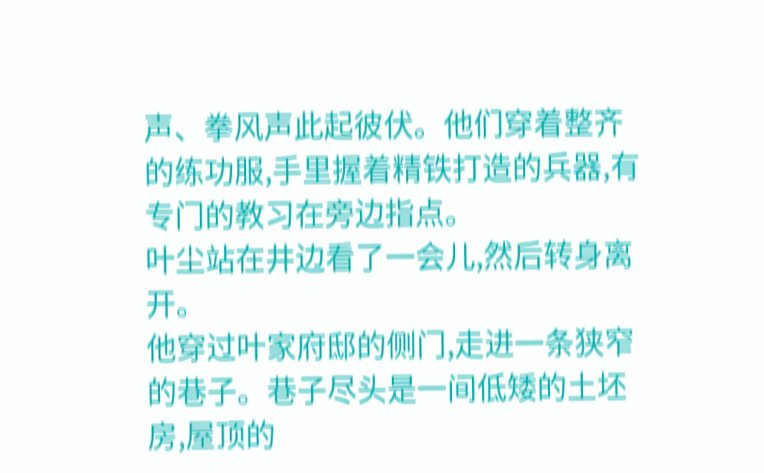声、拳风声此起彼伏。他们穿着整齐的练功服,手里握着精铁打造的兵器,有专门的教习在旁边指点。
叶尘站在井边看了一会儿,然后转身离开。
他穿过叶家府邸的侧门,走进一条狭窄的巷子。巷子尽头是一间低矮的土坯房,屋顶的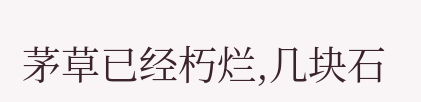茅草已经朽烂,几块石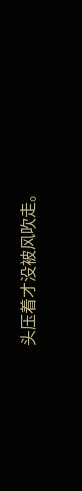头压着才没被风吹走。